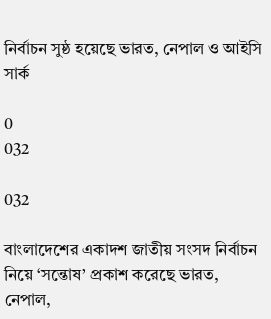নির্বাচন সুষ্ঠ হয়েছে ভারত, নেপাল ও আইসি সার্ক

0
032

032

বাংলাদেশের একাদশ জাতীয় সংসদ নির্বাচন নিয়ে ‘সন্তোষ’ প্রকাশ করেছে ভারত, নেপাল,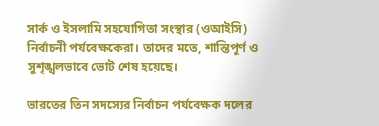সার্ক ও ইসলামি সহযোগিতা সংস্থার (ওআইসি) নির্বাচনী পর্যবেক্ষকেরা। তাদের মতে, শান্তিপূর্ণ ও সুশৃঙ্খলভাবে ভোট শেষ হয়েছে।

ভারতের তিন সদস্যের নির্বাচন পর্যবেক্ষক দলের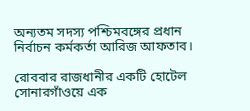অন্যতম সদস্য পশ্চিমবঙ্গের প্রধান নির্বাচন কর্মকর্তা আরিজ আফতাব।

রোববার রাজধানীর একটি হোটেল সোনারগাঁওয়ে এক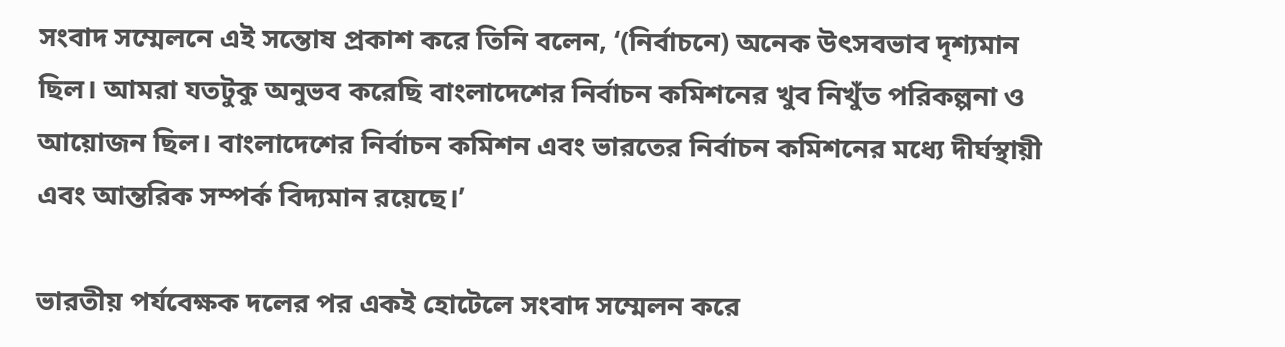সংবাদ সম্মেলনে এই সন্তোষ প্রকাশ করে তিনি বলেন, ‘(নির্বাচনে) অনেক উৎসবভাব দৃশ্যমান ছিল। আমরা যতটুকু অনুভব করেছি বাংলাদেশের নির্বাচন কমিশনের খুব নিখুঁত পরিকল্পনা ও আয়োজন ছিল। বাংলাদেশের নির্বাচন কমিশন এবং ভারতের নির্বাচন কমিশনের মধ্যে দীর্ঘস্থায়ী এবং আন্তরিক সম্পর্ক বিদ্যমান রয়েছে।’

ভারতীয় পর্যবেক্ষক দলের পর একই হোটেলে সংবাদ সম্মেলন করে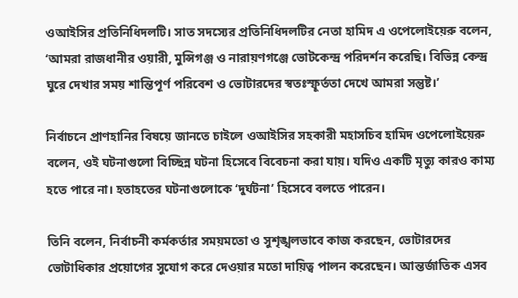ওআইসির প্রতিনিধিদলটি। সাত সদস্যের প্রতিনিধিদলটির নেতা হামিদ এ ওপেলোইয়েরু বলেন, ‘আমরা রাজধানীর ওয়ারী, মুন্সিগঞ্জ ও নারায়ণগঞ্জে ভোটকেন্দ্র পরিদর্শন করেছি। বিভিন্ন কেন্দ্র ঘুরে দেখার সময় শান্তিপূর্ণ পরিবেশ ও ভোটারদের স্বতঃস্ফূর্ততা দেখে আমরা সন্তুষ্ট।’

নির্বাচনে প্রাণহানির বিষয়ে জানতে চাইলে ওআইসির সহকারী মহাসচিব হামিদ ওপেলোইয়েরু বলেন, ওই ঘটনাগুলো বিচ্ছিন্ন ঘটনা হিসেবে বিবেচনা করা যায়। যদিও একটি মৃত্যু কারও কাম্য হতে পারে না। হতাহতের ঘটনাগুলোকে ‘দুর্ঘটনা’ হিসেবে বলতে পারেন।

তিনি বলেন, নির্বাচনী কর্মকর্তার সময়মতো ও সুশৃঙ্খলভাবে কাজ করছেন, ভোটারদের ভোটাধিকার প্রয়োগের সুযোগ করে দেওয়ার মতো দায়িত্ব পালন করেছেন। আন্তর্জাতিক এসব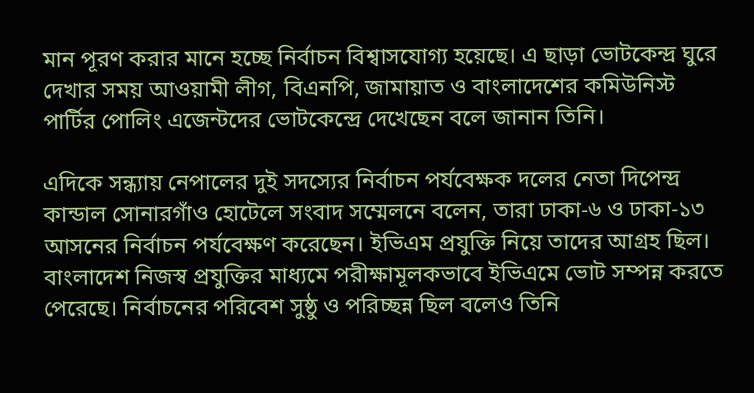মান পূরণ করার মানে হচ্ছে নির্বাচন বিশ্বাসযোগ্য হয়েছে। এ ছাড়া ভোটকেন্দ্র ঘুরে দেখার সময় আওয়ামী লীগ, বিএনপি, জামায়াত ও বাংলাদেশের কমিউনিস্ট পার্টির পোলিং এজেন্টদের ভোটকেন্দ্রে দেখেছেন বলে জানান তিনি।

এদিকে সন্ধ্যায় নেপালের দুই সদস্যের নির্বাচন পর্যবেক্ষক দলের নেতা দিপেন্দ্র কান্ডাল সোনারগাঁও হোটেলে সংবাদ সম্মেলনে বলেন, তারা ঢাকা-৬ ও ঢাকা-১৩ আসনের নির্বাচন পর্যবেক্ষণ করেছেন। ইভিএম প্রযুক্তি নিয়ে তাদের আগ্রহ ছিল। বাংলাদেশ নিজস্ব প্রযুক্তির মাধ্যমে পরীক্ষামূলকভাবে ইভিএমে ভোট সম্পন্ন করতে পেরেছে। নির্বাচনের পরিবেশ সুষ্ঠু ও পরিচ্ছন্ন ছিল বলেও তিনি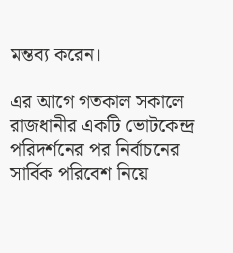মন্তব্য করেন।

এর আগে গতকাল সকালে রাজধানীর একটি ভোটকেন্দ্র পরিদর্শনের পর নির্বাচনের সার্বিক পরিবেশ নিয়ে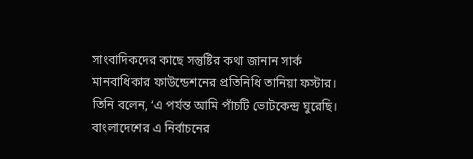সাংবাদিকদের কাছে সন্তুষ্টির কথা জানান সার্ক মানবাধিকার ফাউন্ডেশনের প্রতিনিধি তানিয়া ফস্টার। তিনি বলেন, ‘এ পর্যন্ত আমি পাঁচটি ভোটকেন্দ্র ঘুরেছি। বাংলাদেশের এ নির্বাচনের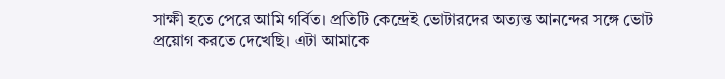সাক্ষী হতে পেরে আমি গর্বিত। প্রতিটি কেন্দ্রেই ভোটারদের অত্যন্ত আনন্দের সঙ্গে ভোট প্রয়োগ করতে দেখেছি। এটা আমাকে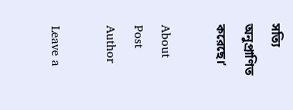সত্যি অনুপ্রাণিত করেছে।’

About Post Author

Leave a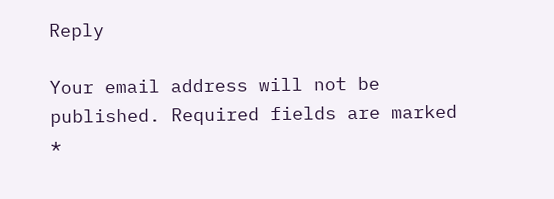Reply

Your email address will not be published. Required fields are marked *